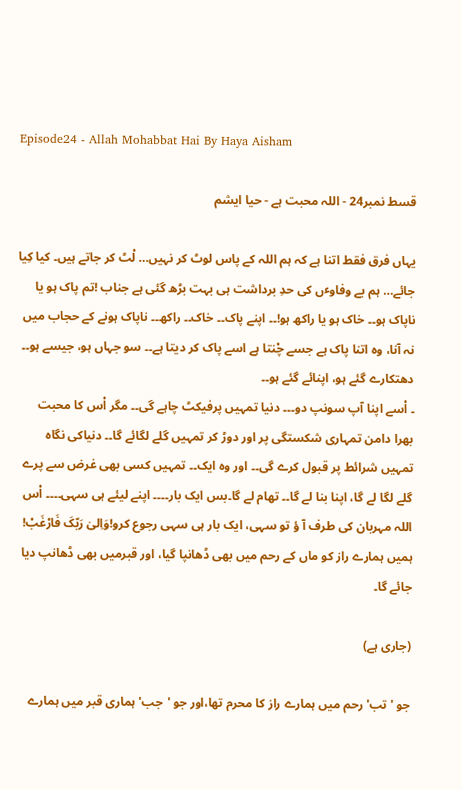Episode24 - Allah Mohabbat Hai By Haya Aisham

قسط نمبر24 - اللہ محبت ہے - حیا ایشم

یہاں فرق فقط اتنا ہے کہ ہم اللہ کے پاس لوٹ کر نہیں… لْٹ کر جاتے ہیں۔ کیا کِیا جائے… ہم بے وفاوٴں کی حدِ برداشت ہی بہت بڑھ گئی ہے جناب !تم پاک ہو یا ناپاک ہو۔۔ خاک ہو یا راکھ ہو!۔۔ اپنے پاک۔۔ خاک۔۔ راکھ۔۔ ناپاک ہونے کے حجاب میں نہ آنا، وہ اتنا پاک ہے جسے چْنتا ہے اسے پاک کر دیتا ہے۔۔ سو جہاں ہو، جیسے ہو۔۔ دھتکارے گئے ہو، اپنائے گئے ہو۔۔
۔ اْسے اپنا آپ سونپ دو۔۔۔ دنیا تمہیں پرفیکٹ چاہے گی۔۔ مگر اْس کا محبت بھرا دامن تمہاری شکستگی پر اور دوڑ کر تمہیں گلے لگائے گا۔۔ دنیاکی نگاہ تمہیں شرائط پر قبول کرے گی۔۔ اور وہ ایک۔۔ تمہیں کسی بھی غرض سے پرے گلے لگا لے گا، اپنا بنا لے گا۔۔ تھام لے گا۔بس ایک بار۔۔۔۔ اپنے لیئے ہی سہی۔۔۔۔ اْس اللہ مہربان کی طرف آ ؤ تو سہی، ایک بار ہی سہی رجوع کرو!وَاِلیٰ رَبّکَ فَارْغَبْ!
ہمیں ہمارے راز کو ماں کے رحم میں بھی ڈھانپا گیا، اور قبرمیں بھی ڈھانپ دیا جائے گا۔

(جاری ہے)

جو 'تب' رحم میں ہمارے راز کا محرم تھا،اور جو 'جب' ہماری قبر میں ہمارے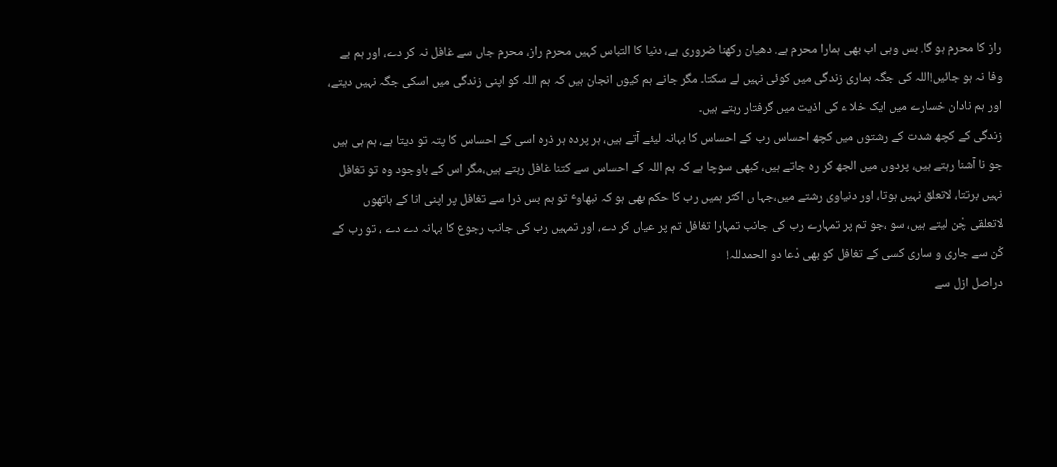راز کا محرم ہو گا. بس وہی اب بھی ہمارا محرم ہے. دھیان رکھنا ضروری ہے، دنیا کا التباس کہیں محرم راز، محرم جاں سے غافل نہ کر دے، اور ہم بے وفا نہ ہو جائیں!اللہ کی جگہ ہماری زندگی میں کوئی نہیں لے سکتا۔ مگر جانے ہم کیوں انجان ہیں کہ ہم اللہ کو اپنی زندگی میں اسکی جگہ نہیں دیتے، اور ہم نادان خسارے میں ایک خلا ء کی اذیت میں گرفتار رہتے ہیں۔
زندگی کے کچھ شدت کے رشتوں میں کچھ احساس رب کے احساس کا بہانہ لیئے آتے ہیں، ہر پردہ ہر ذرہ اسی کے احساس کا پتہ تو دیتا ہے، ہم ہی ہیں جو نا آشنا رہتے ہیں، پردوں میں الجھ کر رہ جاتے ہیں، کبھی سوچا ہے کہ ہم اللہ کے احساس سے کتنا غافل رہتے ہیں،مگر اس کے باوجود وہ تو تغافل نہیں برتتا، لاتعلق نہیں ہوتا، اور دنیاوی رشتے میں،جہا ں اکثر ہمیں رب کا حکم بھی ہو کہ نبھاوٴ تو ہم بس ذرا سے تغافل پر اپنی انا کے ہاتھوں لاتعلقی چْن لیتے ہیں، سو ،جو تم پر تمہارے رب کی جانب تمہارا تغافل تم پر عیاں کر دے، اور تمہیں رب کی جانب رجوع کا بہانہ دے دے ، تو رب کے کْن سے جاری و ساری کسی کے تغافل کو بھی دْعا دو الحمدللہ!
دراصل ازل سے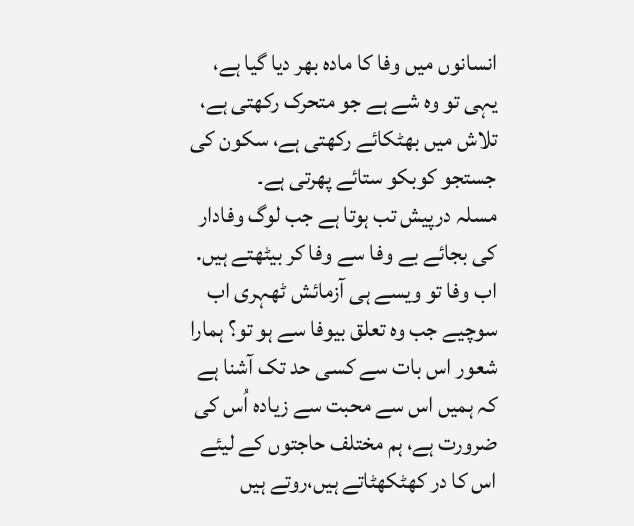انسانوں میں وفا کا مادہ بھر دیا گیا ہے، یہی تو وہ شے ہے جو متحرک رکھتی ہے، تلاش میں بھٹکائے رکھتی ہے، سکون کی جستجو کوبکو ستائے پھرتی ہے۔
مسلہ درپیش تب ہوتا ہے جب لوگ وفادار کی بجائے بے وفا سے وفا کر بیٹھتے ہیں. اب وفا تو ویسے ہی آزمائش ٹھہری اب سوچیے جب وہ تعلق بیوفا سے ہو تو؟ ہمارا شعور اس بات سے کسی حد تک آشنا ہے کہ ہمیں اس سے محبت سے زیادہ اُس کی ضرورت ہے، ہم مختلف حاجتوں کے لیئے اس کا در کھٹکھٹاتے ہیں،روتے ہیں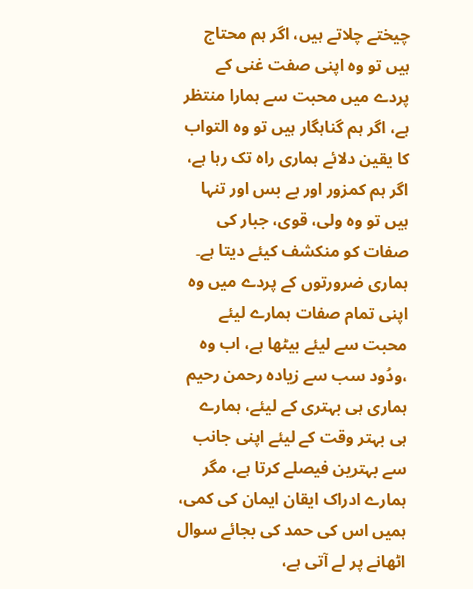چیختے چلاتے ہیں، اگر ہم محتاج ہیں تو وہ اپنی صفت غنی کے پردے میں محبت سے ہمارا منتظر ہے، اگر ہم گناہگار ہیں تو وہ التواب کا یقین دلائے ہماری راہ تک رہا ہے، اگر ہم کمزور اور بے بس اور تنہا ہیں تو وہ ولی، قوی، جبار کی صفات کو منکشف کیئے دیتا ہے۔
ہماری ضرورتوں کے پردے میں وہ اپنی تمام صفات ہمارے لیئے محبت سے لیئے بیٹھا ہے، اب وہ ،ودُود سب سے زیادہ رحمن رحیم ہماری ہی بہتری کے لیئے، ہمارے ہی بہتر وقت کے لیئے اپنی جانب سے بہترین فیصلے کرتا ہے، مگر ہمارے ادراک ایقان ایمان کی کمی، ہمیں اس کی حمد کی بجائے سوال اٹھانے پر لے آتی ہے،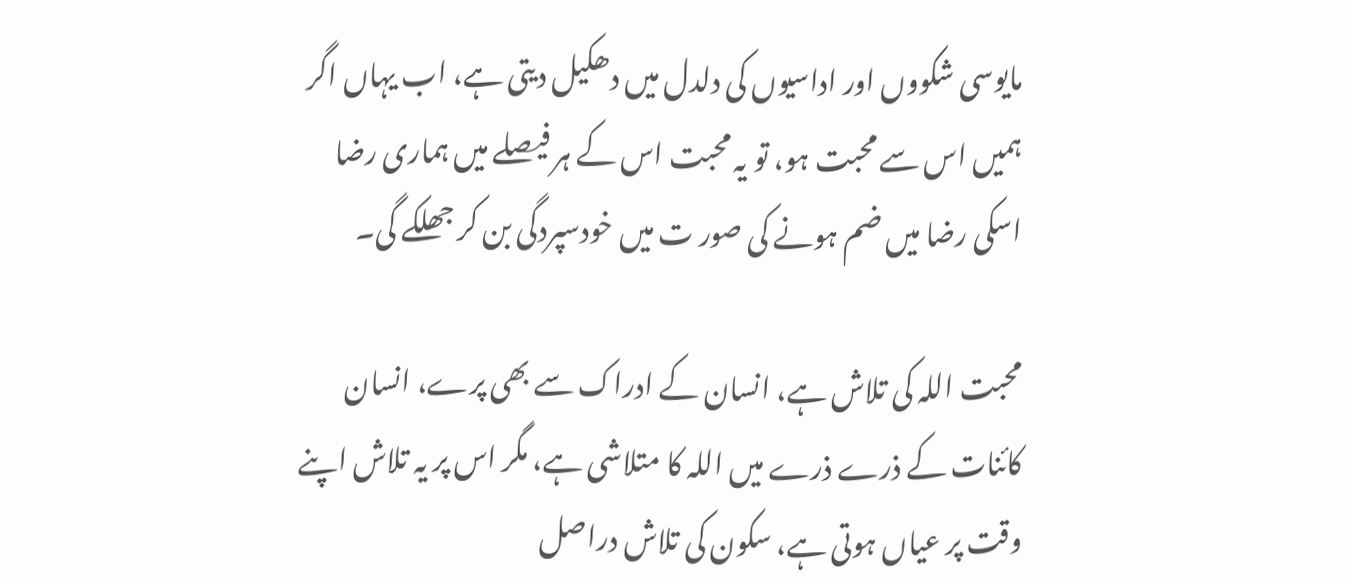مایوسی شکووں اور اداسیوں کی دلدل میں دھکیل دیتی ہے، اب یہاں اگر ہمیں اس سے محبت ہو، تو یہ محبت اس کے ہر فیصلے میں ہماری رضا اسکی رضا میں ضم ہونے کی صور ت میں خودسپردگی بن کر جھلکے گی۔

محبت اللہ کی تلاش ہے، انسان کے ادراک سے بھی پرے، انسان کائنات کے ذرے ذرے میں اللہ کا متلاشی ہے، مگر اس پر یہ تلاش اپنے وقت پر عیاں ہوتی ہے، سکون کی تلاش دراصل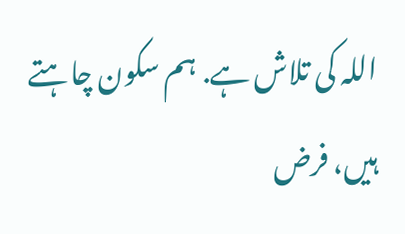اللہ کی تلاش ہے. ہم سکون چاہتے ہیں، فرض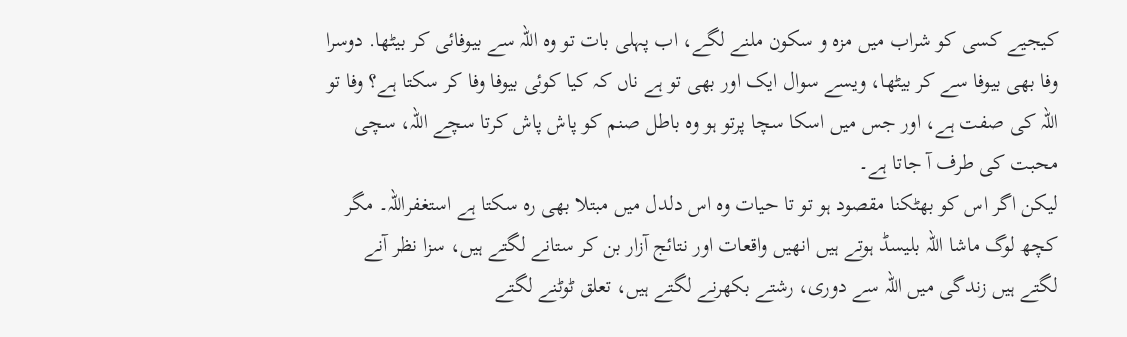کیجیے کسی کو شراب میں مزہ و سکون ملنے لگے، اب پہلی بات تو وہ اللہ سے بیوفائی کر بیٹھا. دوسرا وفا بھی بیوفا سے کر بیٹھا، ویسے سوال ایک اور بھی تو ہے ناں کہ کیا کوئی بیوفا وفا کر سکتا ہے؟ وفا تو اللہ کی صفت ہے، اور جس میں اسکا سچا پرتو ہو وہ باطل صنم کو پاش پاش کرتا سچے اللہ، سچی محبت کی طرف آ جاتا ہے۔
لیکن اگر اس کو بھٹکنا مقصود ہو تو تا حیات وہ اس دلدل میں مبتلا بھی رہ سکتا ہے استغفراللہ۔ مگر کچھ لوگ ماشا اللہ بلیسڈ ہوتے ہیں انھیں واقعات اور نتائج آزار بن کر ستانے لگتے ہیں، سزا نظر آنے لگتے ہیں زندگی میں اللہ سے دوری، رشتے بکھرنے لگتے ہیں، تعلق ٹوٹنے لگتے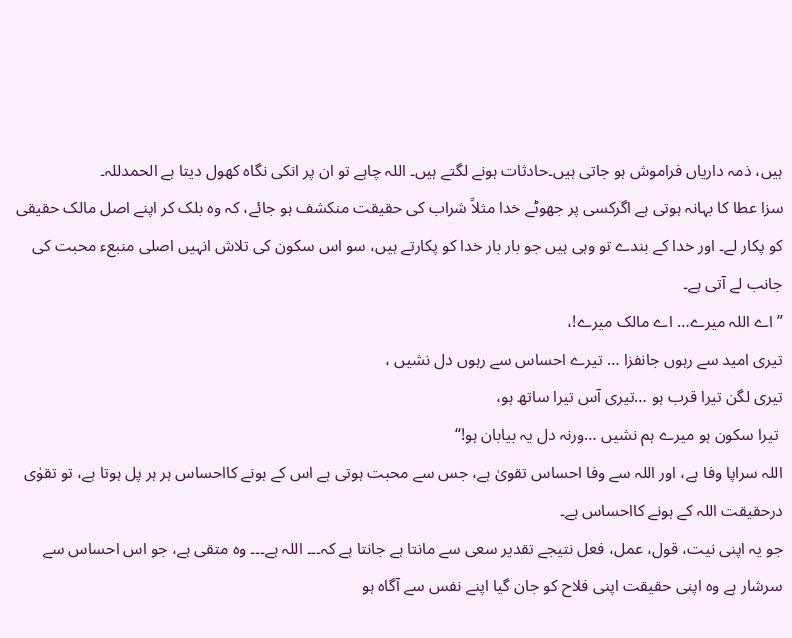ہیں، ذمہ داریاں فراموش ہو جاتی ہیں۔حادثات ہونے لگتے ہیں۔ اللہ چاہے تو ان پر انکی نگاہ کھول دیتا ہے الحمدللہ۔
سزا عطا کا بہانہ ہوتی ہے اگرکسی پر جھوٹے خدا مثلاً شراب کی حقیقت منکشف ہو جائے، کہ وہ بلک کر اپنے اصل مالک حقیقی کو پکار لے۔ اور خدا کے بندے تو وہی ہیں جو بار بار خدا کو پکارتے ہیں، سو اس سکون کی تلاش انہیں اصلی منبعء محبت کی جانب لے آتی ہے۔
”اے اللہ میرے… اے مالک میرے!،
تیری امید سے رہوں جانفزا … تیرے احساس سے رہوں دل نشیں ،
تیری لگن تیرا قرب ہو …تیری آس تیرا ساتھ ہو،
 تیرا سکون ہو میرے ہم نشیں …ورنہ دل یہ بیابان ہو!“
اللہ سراپا وفا ہے، اور اللہ سے وفا احساس تقویٰ ہے، جس سے محبت ہوتی ہے اس کے ہونے کااحساس ہر ہر پل ہوتا ہے، تو تقوٰی درحقیقت اللہ کے ہونے کااحساس ہے۔
جو یہ اپنی نیت، قول، عمل، فعل نتیجے تقدیر سعی سے مانتا ہے جانتا ہے کہ۔۔۔ اللہ ہے۔۔۔ وہ متقی ہے، جو اس احساس سے سرشار ہے وہ اپنی حقیقت اپنی فلاح کو جان گیا اپنے نفس سے آگاہ ہو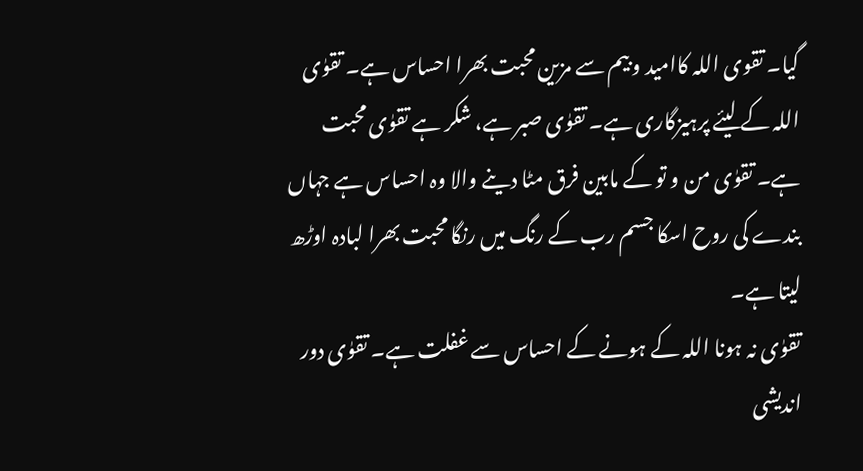گیا۔ تقوی اللہ کاامید و بیم سے مزین محبت بھرا احساس ہے۔ تقوٰی اللہ کے لیئے پرہیزگاری ہے۔ تقوٰی صبر ہے، شکر ہے تقوٰی محبت ہے۔ تقوٰی من و تو کے مابین فرق مٹا دینے والا وہ احساس ہے جہاں بندے کی روح اسکا جسم رب کے رنگ میں رنگا محبت بھرا لبادہ اوڑھ لیتا ہے۔
تقوٰی نہ ہونا اللہ کے ہونے کے احساس سے غفلت ہے۔ تقوٰی دور اندیشی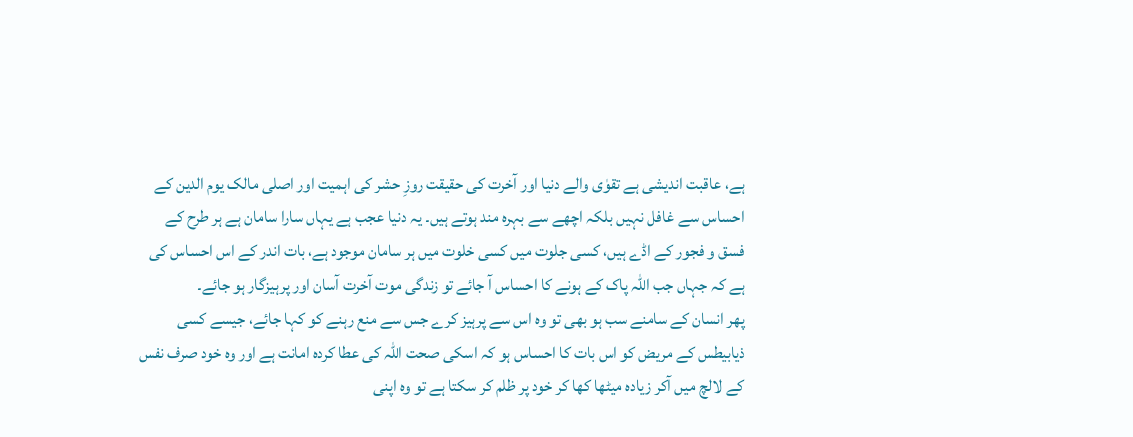ہے، عاقبت اندیشی ہے تقوٰی والے دنیا اور آخرت کی حقیقت روزِ حشر کی اہمیت اور اصلی مالک یوم الدین کے احساس سے غافل نہیں بلکہ اچھے سے بہرہ مند ہوتے ہیں۔ یہ دنیا عجب ہے یہاں سارا سامان ہے ہر طرح کے فسق و فجور کے اڈے ہیں، کسی جلوت میں کسی خلوت میں ہر سامان موجود ہے، بات اندر کے اس احساس کی ہے کہ جہاں جب اللہ پاک کے ہونے کا احساس آ جائے تو زندگی موت آخرت آسان اور پرہیزگار ہو جائے۔
پھر انسان کے سامنے سب ہو بھی تو وہ اس سے پرہیز کرے جس سے منع رہنے کو کہا جائے، جیسے کسی ذیابیطس کے مریض کو اس بات کا احساس ہو کہ اسکی صحت اللہ کی عطا کردہ امانت ہے اور وہ خود صرف نفس کے لالچ میں آکر زیادہ میٹھا کھا کر خود پر ظلم کر سکتا ہے تو وہ اپنی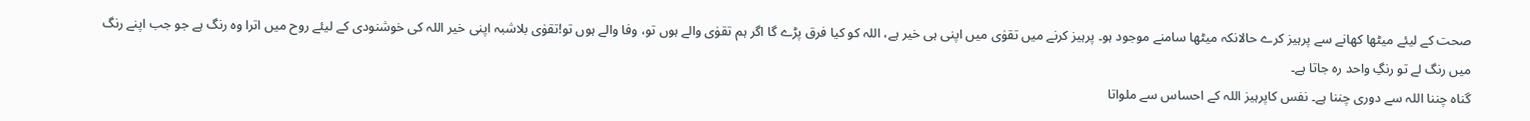صحت کے لیئے میٹھا کھانے سے پرہیز کرے حالانکہ میٹھا سامنے موجود ہو۔ پرہیز کرنے میں تقوٰی میں اپنی ہی خیر ہے، اللہ کو کیا فرق پڑے گا اگر ہم تقوٰی والے ہوں تو، وفا والے ہوں تو!تقوٰی بلاشبہ اپنی خیر اللہ کی خوشنودی کے لیئے روح میں اترا وہ رنگ ہے جو جب اپنے رنگ میں رنگ لے تو رنگِ واحد رہ جاتا ہے۔
گناہ چننا اللہ سے دوری چننا ہے۔ نفس کاپرہیز اللہ کے احساس سے ملواتا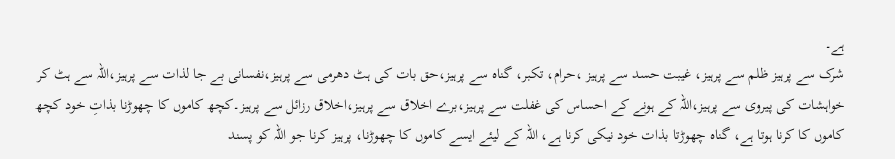ہے۔
شرک سے پرہیز ظلم سے پرہیز، غیبت حسد سے پرہیز ،حرام، تکبر، گناہ سے پرہیز،حق بات کی ہٹ دھرمی سے پرہیز،نفسانی بے جا لذات سے پرہیز،اللہ سے ہٹ کر خواہشات کی پیروی سے پرہیز،اللہ کے ہونے کے احساس کی غفلت سے پرہیز،برے اخلاق سے پرہیز،اخلاق رزائل سے پرہیز۔کچھ کاموں کا چھوڑنا بذاتِ خود کچھ کاموں کا کرنا ہوتا ہے، گناہ چھوڑتا بذات خود نیکی کرنا ہے، اللہ کے لیئے ایسے کاموں کا چھوڑنا، پرہیز کرنا جو اللہ کو پسند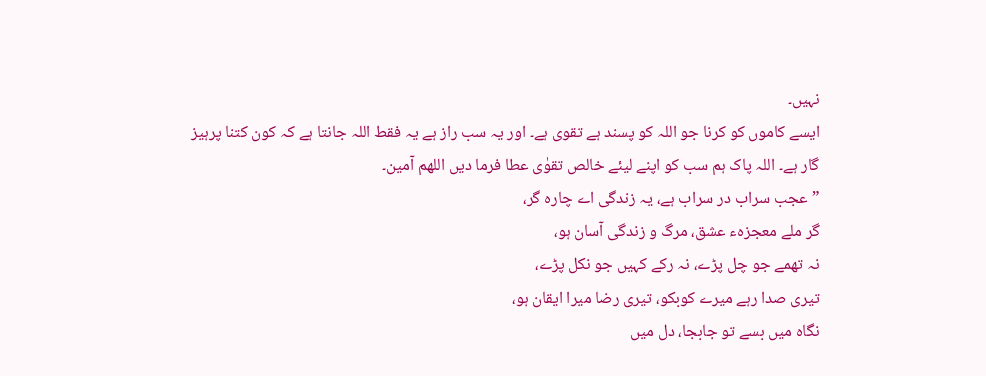نہیں۔
ایسے کاموں کو کرنا جو اللہ کو پسند ہے تقوی ہے۔ اور یہ سب راز ہے یہ فقط اللہ جانتا ہے کہ کون کتنا پرہیز گار ہے۔ اللہ پاک ہم سب کو اپنے لیئے خالص تقوٰی عطا فرما دیں اللھم آمین۔
”عجب سراب در سراب ہے، یہ زندگی اے چارہ گر،
گر ملے معجزہء عشق، مرگ و زندگی آسان ہو،
نہ تھمے جو چل پڑے، نہ رکے کہیں جو نکل پڑے،
تیری صدا رہے میرے کوبکو، تیری رضا میرا ایقان ہو،
نگاہ میں بسے تو جابجا، دل میں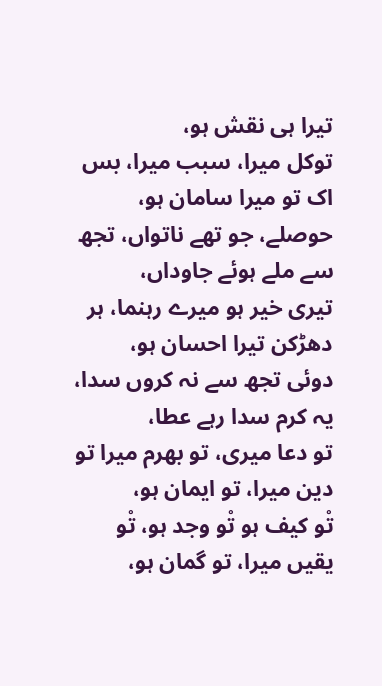تیرا ہی نقش ہو،
توکل میرا، سبب میرا، بس اک تو میرا سامان ہو،
حوصلے، جو تھے ناتواں، تجھ سے ملے ہوئے جاوداں،
تیری خیر ہو میرے رہنما، ہر دھڑکن تیرا احسان ہو،
دوئی تجھ سے نہ کروں سدا، یہ کرم سدا رہے عطا،
تو دعا میری، تو بھرم میرا تو دین میرا، تو ایمان ہو،
تْو کیف ہو تْو وجد ہو، تْو یقیں میرا، تو گمان ہو،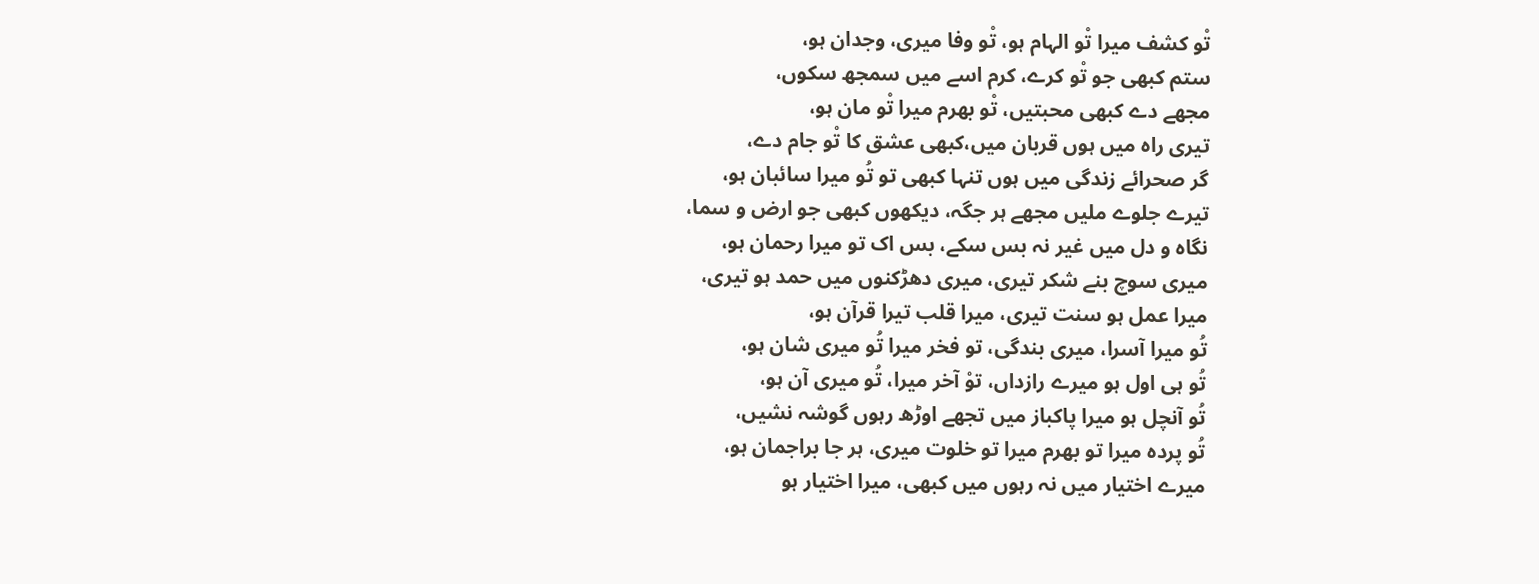تْو کشف میرا تْو الہام ہو، تْو وفا میری، وجدان ہو،
ستم کبھی جو تْو کرے، کرم اسے میں سمجھ سکوں،
مجھے دے کبھی محبتیں، تْو بھرم میرا تْو مان ہو،
تیری راہ میں ہوں قربان میں،کبھی عشق کا تْو جام دے،
گر صحرائے زندگی میں ہوں تنہا کبھی تو تُو میرا سائبان ہو،
تیرے جلوے ملیں مجھے ہر جگہ، دیکھوں کبھی جو ارض و سما،
نگاہ و دل میں غیر نہ بس سکے، بس اک تو میرا رحمان ہو،
میری سوچ بنے شکر تیری، میری دھڑکنوں میں حمد ہو تیری،
میرا عمل ہو سنت تیری، میرا قلب تیرا قرآن ہو،
تُو میرا آسرا، میری بندگی، تو فخر میرا تُو میری شان ہو،
تُو ہی اول ہو میرے رازداں، توْ آخر میرا، تُو میری آن ہو،
تُو آنچل ہو میرا پاکباز میں تجھے اوڑھ رہوں گوشہ نشیں،
تُو پردہ میرا تو بھرم میرا تو خلوت میری، ہر جا براجمان ہو،
میرے اختیار میں نہ رہوں میں کبھی، میرا اختیار ہو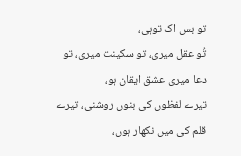تو بس اک توہی،
تُو عقل میری، تو سکینت میری، تو دعا میری عشق ایقان ہو،
تیرے لفظوں کی بنوں روشنی، تیرے قلم کی میں نکھار ہوں،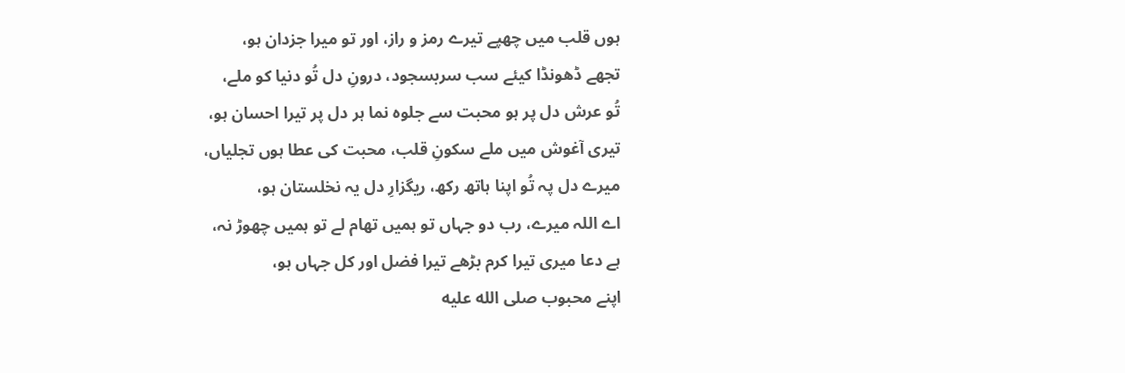ہوں قلب میں چھپے تیرے رمز و راز، اور تو میرا جزدان ہو،
تجھے ڈھونڈا کیئے سب سربسجود، درونِ دل تُو دنیا کو ملے،
تُو عرش دل پر ہو محبت سے جلوہ نما ہر دل پر تیرا احسان ہو،
تیری آغوش میں ملے سکونِ قلب، محبت کی عطا ہوں تجلیاں،
میرے دل پہ تُو اپنا ہاتھ رکھ، ریگزارِ دل یہ نخلستان ہو،
اے اللہ میرے، رب دو جہاں تو ہمیں تھام لے تو ہمیں چھوڑ نہ،
ہے دعا میری تیرا کرم بڑھے تیرا فضل اور کل جہاں ہو،
اپنے محبوب صلى الله عليه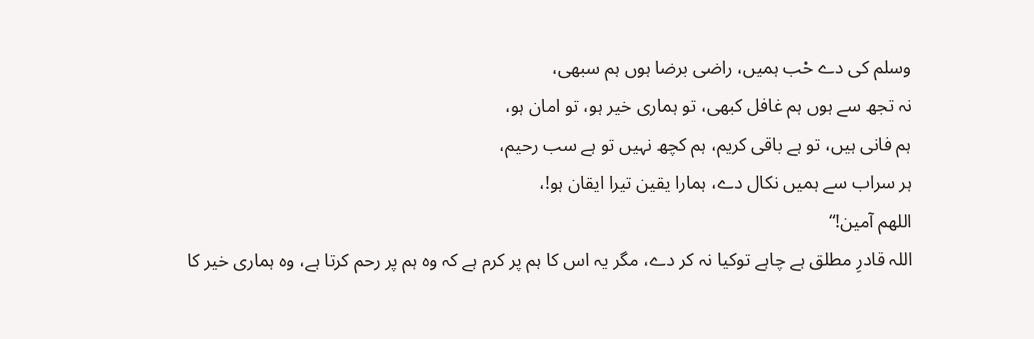وسلم کی دے حْب ہمیں، راضی برضا ہوں ہم سبھی،
نہ تجھ سے ہوں ہم غافل کبھی، تو ہماری خیر ہو، تو امان ہو،
ہم فانی ہیں، تو ہے باقی کریم، ہم کچھ نہیں تو ہے سب رحیم،
ہر سراب سے ہمیں نکال دے، ہمارا یقین تیرا ایقان ہو!،
اللھم آمین!“
اللہ قادرِ مطلق ہے چاہے توکیا نہ کر دے، مگر یہ اس کا ہم پر کرم ہے کہ وہ ہم پر رحم کرتا ہے، وہ ہماری خیر کا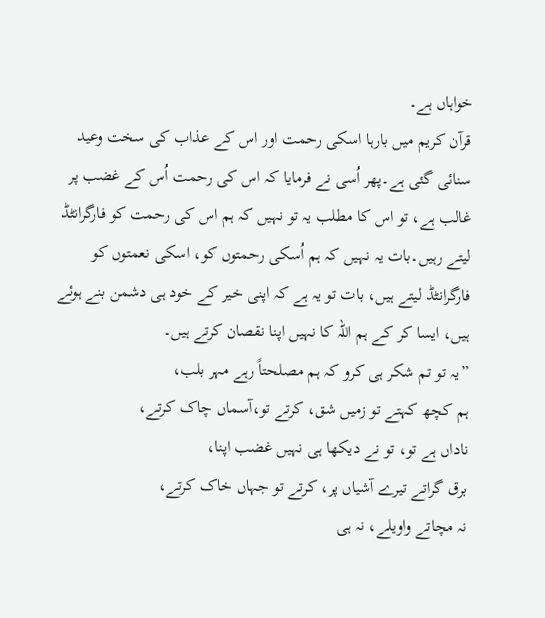خواہاں ہے۔
قرآن کریم میں بارہا اسکی رحمت اور اس کے عذاب کی سخت وعید سنائی گئی ہے۔پھر اُسی نے فرمایا کہ اس کی رحمت اُس کے غضب پر غالب ہے، تو اس کا مطلب یہ تو نہیں کہ ہم اس کی رحمت کو فارگرانٹڈ لیتے رہیں۔بات یہ نہیں کہ ہم اُسکی رحمتوں کو، اسکی نعمتوں کو فارگرانٹڈ لیتے ہیں، بات تو یہ ہے کہ اپنی خیر کے خود ہی دشمن بنے ہوئے ہیں، ایسا کر کے ہم اللہ کا نہیں اپنا نقصان کرتے ہیں۔
”یہ تو تم شکر ہی کرو کہ ہم مصلحتاً رہے مہر بلب،
ہم کچھ کہتے تو زمیں شق، کرتے تو،آسماں چاک کرتے،
ناداں ہے تو، تو نے دیکھا ہی نہیں غضب اپنا،
برق گراتے تیرے آشیاں پر، کرتے تو جہاں خاک کرتے،
نہ مچاتے واویلے، نہ ہی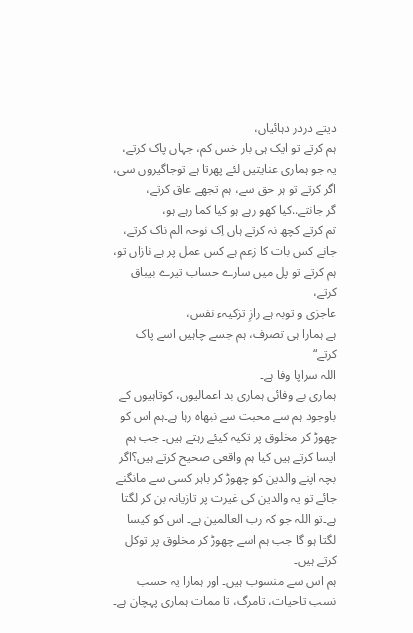دیتے دردر دہائیاں،
ہم کرتے تو ایک ہی بار خس کم، جہاں پاک کرتے،
یہ جو ہماری عنایتیں لئے پھرتا ہے توجاگیروں سی،
اگر کرتے تو ہر حق سے، ہم تجھے عاق کرتے،
گر جانتے..کیا کھو رہے ہو کیا کما رہے ہو،
تم کرتے کچھ نہ کرتے ہاں اِک نوحہ الم ناک کرتے،
جانے کس بات کا زعم ہے کس عمل پر ہے نازاں تو،
ہم کرتے تو پل میں سارے حساب تیرے بیباق کرتے،
عاجزی و توبہ ہے رازِ تزکیہء نفس،
ہے ہمارا ہی تصرف، ہم جسے چاہیں اسے پاک کرتے“
اللہ سراپا وفا ہے۔
ہماری بے وفائی ہماری بد اعمالیوں، کوتاہیوں کے باوجود ہم سے محبت سے نبھاہ رہا ہے۔ہم اس کو چھوڑ کر مخلوق پر تکیہ کیئے رہتے ہیں۔ جب ہم ایسا کرتے ہیں کیا ہم واقعی صحیح کرتے ہیں؟اگر بچہ اپنے والدین کو چھوڑ کر باہر کسی سے مانگنے جائے تو یہ والدین کی غیرت پر تازیانہ بن کر لگتا ہے۔تو اللہ جو کہ رب العالمین ہے۔ اس کو کیسا لگتا ہو گا جب ہم اسے چھوڑ کر مخلوق پر توکل کرتے ہیں۔
ہم اس سے منسوب ہیں۔ اور ہمارا یہ حسب نسب تاحیات، تامرگ، تا ممات ہماری پہچان ہے۔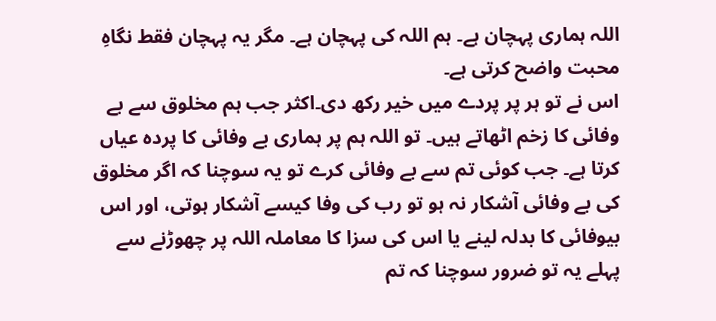اللہ ہماری پہچان ہے۔ ہم اللہ کی پہچان ہے۔ مگر یہ پہچان فقط نگاہِ محبت واضح کرتی ہے۔
اس نے تو ہر پر پردے میں خیر رکھ دی۔اکثر جب ہم مخلوق سے بے وفائی کا زخم اٹھاتے ہیں۔ تو اللہ ہم پر ہماری بے وفائی کا پردہ عیاں کرتا ہے۔ جب کوئی تم سے بے وفائی کرے تو یہ سوچنا کہ اگر مخلوق کی بے وفائی آشکار نہ ہو تو رب کی وفا کیسے آشکار ہوتی، اور اس بیوفائی کا بدلہ لینے یا اس کی سزا کا معاملہ اللہ پر چھوڑنے سے پہلے یہ تو ضرور سوچنا کہ تم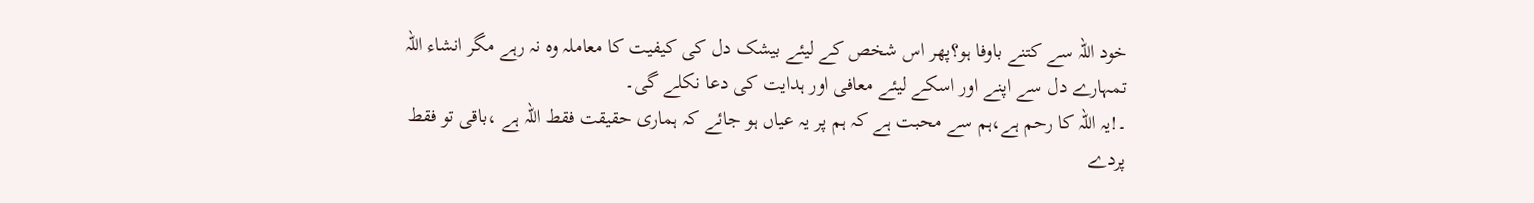خود اللہ سے کتنے باوفا ہو؟پھر اس شخص کے لیئے بیشک دل کی کیفیت کا معاملہ وہ نہ رہے مگر انشاء اللہ تمہارے دل سے اپنے اور اسکے لیئے معافی اور ہدایت کی دعا نکلے گی۔
۔!یہ اللہ کا رحم ہے،ہم سے محبت ہے کہ ہم پر یہ عیاں ہو جائے کہ ہماری حقیقت فقط اللہ ہے ،باقی تو فقط پردے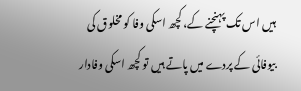ہیں اس تک پہنچنے کے، کچھ اسکی وفا کو مخلوق کی بیوفائی کے پردے میں پاتے ہیں تو کچھ اسکی وفادار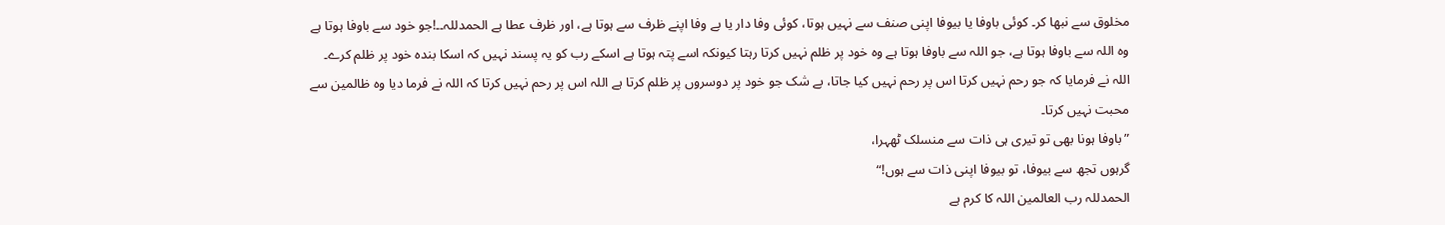مخلوق سے نبھا کر۔ کوئی باوفا یا بیوفا اپنی صنف سے نہیں ہوتا، کوئی وفا دار یا بے وفا اپنے ظرف سے ہوتا ہے، اور ظرف عطا ہے الحمدللہ۔۔!جو خود سے باوفا ہوتا ہے وہ اللہ سے باوفا ہوتا ہے، جو اللہ سے باوفا ہوتا ہے وہ خود پر ظلم نہیں کرتا رہتا کیونکہ اسے پتہ ہوتا ہے اسکے رب کو یہ پسند نہیں کہ اسکا بندہ خود پر ظلم کرے۔
اللہ نے فرمایا کہ جو رحم نہیں کرتا اس پر رحم نہیں کیا جاتا، بے شک جو خود پر دوسروں پر ظلم کرتا ہے اللہ اس پر رحم نہیں کرتا کہ اللہ نے فرما دیا وہ ظالمین سے محبت نہیں کرتا۔
”باوفا ہونا بھی تو تیری ہی ذات سے منسلک ٹھہرا،
گرہوں تجھ سے بیوفا، تو بیوفا اپنی ذات سے ہوں!“
الحمدللہ رب العالمین اللہ کا کرم ہے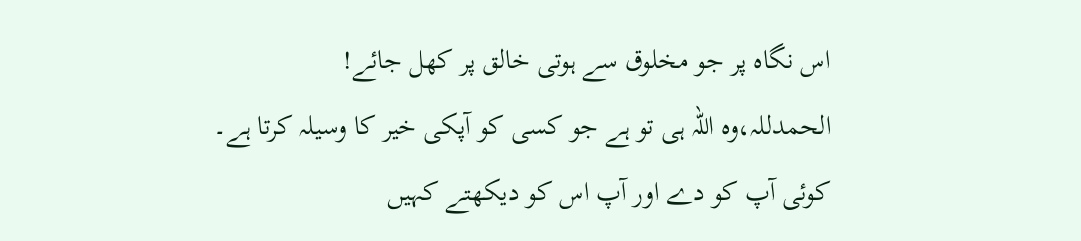اس نگاہ پر جو مخلوق سے ہوتی خالق پر کھل جائے!
الحمدللہ،وہ اللہ ہی تو ہے جو کسی کو آپکی خیر کا وسیلہ کرتا ہے۔
کوئی آپ کو دے اور آپ اس کو دیکھتے کہیں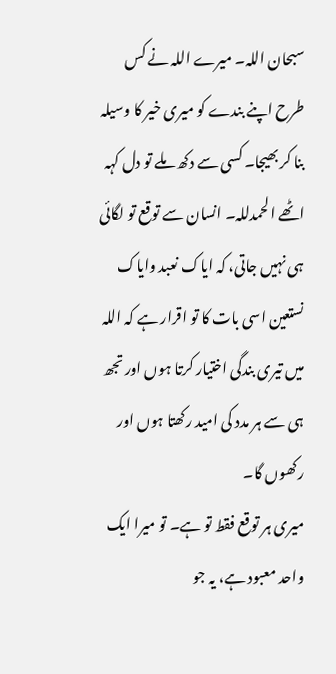سبحان اللہ۔ میرے اللہ نے کس طرح اپنے بندے کو میری خیر کا وسیلہ بنا کر بھیجا۔ کسی سے دکھ ملے تو دل کہہ اٹھے الحمدللہ۔ انسان سے توقع تو لگائی ہی نہیں جاتی، کہ ایاک نعبد وایاک نستعین اسی بات کا تو اقرار ہے کہ اللہ میں تیری بندگی اختیار کرتا ہوں اور تجھ ہی سے ہر مدد کی امید رکھتا ہوں اور رکھوں گا۔
میری ہر توقع فقط تو ہے۔ تو میرا ایک واحد معبود ہے، یہ جو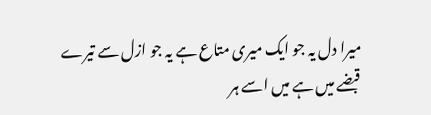میرا دل یہ جو ایک میری متاع ہے یہ جو ازل سے تیرے قبضے میں ہے میں اسے ہر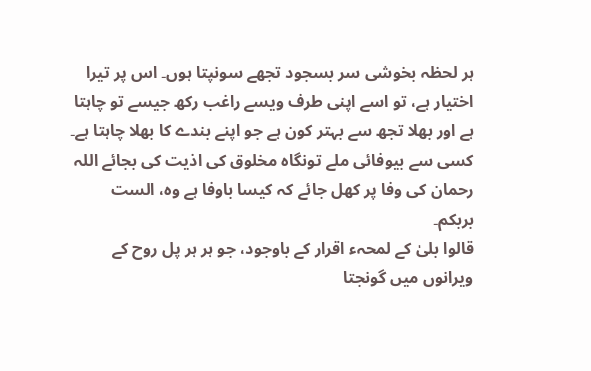ہر لحظہ بخوشی سر بسجود تجھے سونپتا ہوں۔ اس پر تیرا اختیار ہے، تو اسے اپنی طرف ویسے راغب رکھ جیسے تو چاہتا ہے اور بھلا تجھ سے بہتر کون ہے جو اپنے بندے کا بھلا چاہتا ہے۔
کسی سے بیوفائی ملے تونگاہ مخلوق کی اذیت کی بجائے اللہ رحمان کی وفا پر کھل جائے کہ کیسا باوفا ہے وہ، الست بربکم۔
قالوا بلیٰ کے لمحہء اقرار کے باوجود، جو ہر ہر پل روح کے ویرانوں میں گونجتا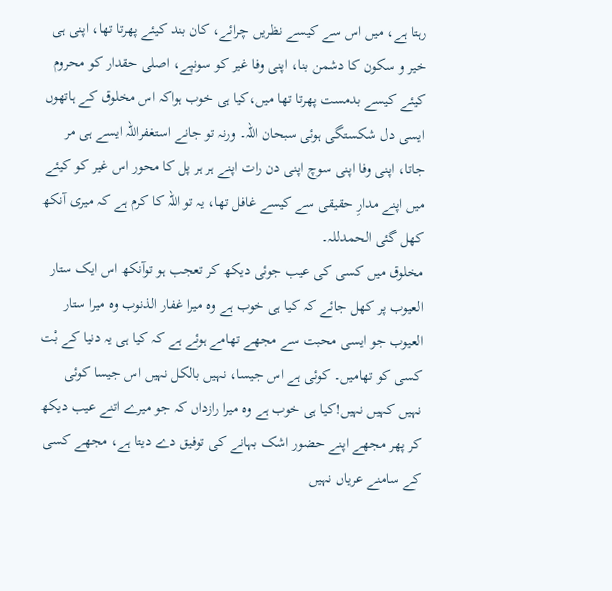رہتا ہے، میں اس سے کیسے نظریں چرائے، کان بند کیئے پھرتا تھا، اپنی ہی خیر و سکون کا دشمن بنا، اپنی وفا غیر کو سونپے، اصلی حقدار کو محروم کیئے کیسے بدمست پھرتا تھا میں،کیا ہی خوب ہواکہ اس مخلوق کے ہاتھوں ایسی دل شکستگی ہوئی سبحان اللہ۔ ورنہ تو جانے استغفراللہ ایسے ہی مر جاتا، اپنی وفا اپنی سوچ اپنی دن رات اپنے ہر ہر پل کا محور اس غیر کو کیئے میں اپنے مدارِ حقیقی سے کیسے غافل تھا، یہ تو اللہ کا کرم ہے کہ میری آنکھ کھل گئی الحمدللہ۔
مخلوق میں کسی کی عیب جوئی دیکھ کر تعجب ہو توآنکھ اس ایک ستار العیوب پر کھل جائے کہ کیا ہی خوب ہے وہ میرا غفار الذنوب وہ میرا ستار العیوب جو ایسی محبت سے مجھے تھامے ہوئے ہے کہ کیا ہی یہ دنیا کے بْت کسی کو تھامیں۔ کوئی ہے اس جیسا، نہیں بالکل نہیں اس جیسا کوئی نہیں کہیں نہیں!کیا ہی خوب ہے وہ میرا رازداں کہ جو میرے اتنے عیب دیکھ کر پھر مجھے اپنے حضور اشک بہانے کی توفیق دے دیتا ہے، مجھے کسی کے سامنے عریاں نہیں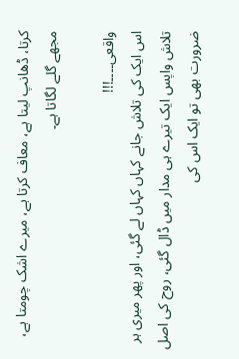کرتا، ڈھانپ لیتا ہے، معاف کرتا ہے، میرے اشک چومتا ہے، مجھے گلے لگاتا ہے۔

واقعی۔۔۔۔!!!
اس ایک کی تلاش جانے کہاں کہاں لے گئی، اور پھر میری ہر تلاش واپس ایک تیرے ہی مدار میں ڈال گئی، روح کی اصل ضرورت بھی تو ایک اس کی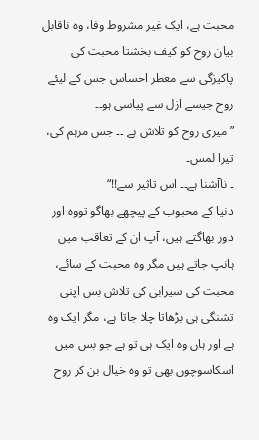محبت ہے، ایک غیر مشروط وفا، وہ ناقابل بیان روح کو کیف بخشتا محبت کی پاکیزگی سے معطر احساس جس کے لیئے روح جیسے ازل سے پیاسی ہو۔۔
”میری روح کو تلاش ہے ۔۔ جس مرہم کی،
تیرا لمس۔
۔ ناآشنا ہے۔۔ اس تاثیر سے!!“
دنیا کے محبوب کے پیچھے بھاگو تووہ اور دور بھاگتے ہیں، آپ ان کے تعاقب میں ہانپ جاتے ہیں مگر وہ محبت کے سائے، محبت کی سیرابی کی تلاش بس اپنی تشنگی ہی بڑھاتا چلا جاتا ہے، مگر ایک وہ ہے اور ہاں وہ ایک ہی تو ہے جو بس میں اسکاسوچوں بھی تو وہ خیال بن کر روح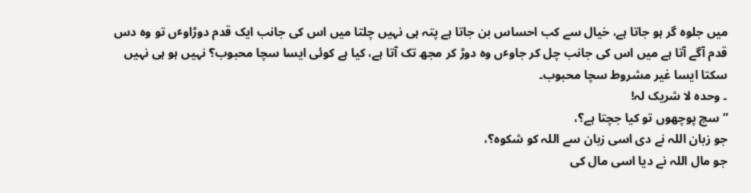میں جلوہ گر ہو جاتا ہے، خیال سے کب احساس بن جاتا ہے پتہ ہی نہیں چلتا میں اس کی جانب ایک قدم دوڑاوٴں تو وہ دس قدم آگے آتا ہے میں اس کی جانب چل کر جاوٴں وہ دوڑ کر مجھ تک آتا ہے، کیا ہے کوئی ایسا سچا محبوب؟ نہیں ہو ہی نہیں سکتا ایسا غیر مشروط سچا محبوب۔
۔ وحدہ لا شریک لہ!
”سچ پوچھوں تو کیا جچتا ہے؟،
جو زبان اللہ نے دی اسی زبان سے اللہ کو شکوہ؟،
جو مال اللہ نے دیا اسی مال کی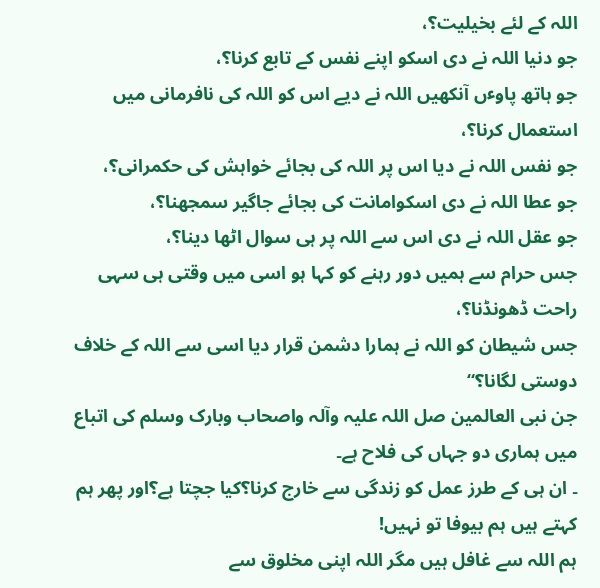اللہ کے لئے بخیلیت؟،
جو دنیا اللہ نے دی اسکو اپنے نفس کے تابع کرنا؟،
جو ہاتھ پاوٴں آنکھیں اللہ نے دیے اس کو اللہ کی نافرمانی میں استعمال کرنا؟،
جو نفس اللہ نے دیا اس پر اللہ کی بجائے خواہش کی حکمرانی؟،
جو عطا اللہ نے دی اسکوامانت کی بجائے جاگیر سمجھنا؟،
جو عقل اللہ نے دی اس سے اللہ پر ہی سوال اٹھا دینا؟،
جس حرام سے ہمیں دور رہنے کو کہا ہو اسی میں وقتی ہی سہی راحت ڈھونڈنا؟،
جس شیطان کو اللہ نے ہمارا دشمن قرار دیا اسی سے اللہ کے خلاف دوستی لگانا؟“
جن نبی العالمین صل اللہ علیہ وآلہ واصحاب وبارک وسلم کی اتباع میں ہماری دو جہاں کی فلاح ہے۔
۔ ان ہی کے طرز عمل کو زندگی سے خارج کرنا؟کیا جچتا ہے؟اور پھر ہم کہتے ہیں ہم بیوفا تو نہیں!
ہم اللہ سے غافل ہیں مگر اللہ اپنی مخلوق سے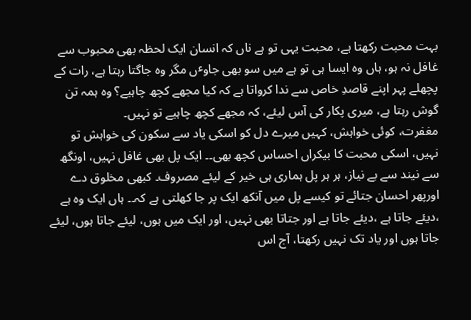بہت محبت رکھتا ہے، محبت یہی تو ہے ناں کہ انسان ایک لحظہ بھی محبوب سے غافل نہ ہو، ہاں وہ ایسا ہی تو ہے میں سو بھی جاوٴں مگر وہ جاگتا رہتا ہے، رات کے پچھلے پہر اپنے قاصدِ خاص سے ندا کرواتا ہے کہ کیا مجھے کچھ چاہیے؟ وہ ہمہ تن گوش رہتا ہے، میری پکار کی آس لیئے، کہ مجھے کچھ چاہیے تو نہیں۔
مغفرت، کوئی خواہش، کہیں میرے دل کو اسکی یاد سے سکون کی خواہش تو نہیں، اسکی محبت کا بیکراں احساس کچھ بھی۔۔ ایک پل بھی غافل نہیں، اونگھ سے نیند سے بے نیاز، ہر ہر پل ہماری ہی خیر کے لیئے مصروف۔ کبھی مخلوق دے اورپھر احسان جتائے تو کیسے پل میں آنکھ ایک پر جا کھلتی ہے کہ۔۔ ہاں ایک وہ ہے ،دیئے جاتا ہے ،دیئے جاتا ہے اور جتاتا بھی نہیں، اور ایک میں ہوں، لیئے جاتا ہوں، لیئے جاتا ہوں اور یاد تک نہیں رکھتا، آج اس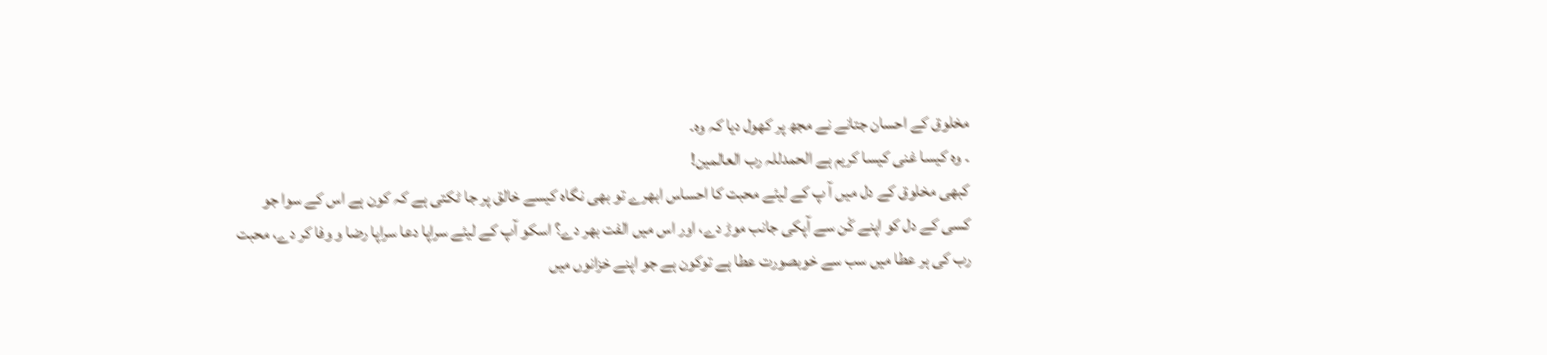مخلوق کے احسان جتانے نے مجھ پر کھول دیا کہ وہ۔
۔ وہ کیسا غنی کیسا کریم ہے الحمدللہ رب العالمین!
کبھی مخلوق کے دل میں آ پ کے لیئے محبت کا احساس ابھرے تو بھی نگاہ کیسے خالق پر جا ٹکتی ہے کہ کون ہے اس کے سوا جو کسی کے دل کو اپنے کْن سے آپکی جانب موڑ دے، اور اس میں الفت بھر دے؟ اسکو آپ کے لیئے سراپا دعا سراپا رضا و وفا کر دے، محبت رب کی ہر عطا میں سب سے خوبصورت عطا ہے توکون ہے جو اپنے خزانوں میں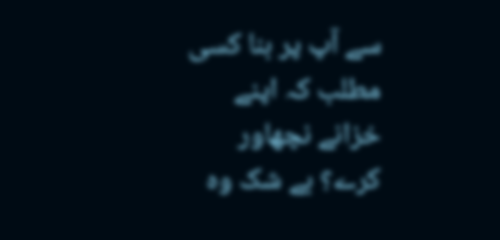سے آپ پر بنا کسی مطلب کہ اپنے خزانے نچھاور کرے؟ بے شک وہ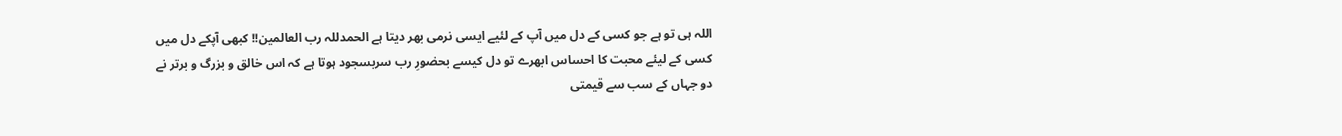اللہ ہی تو ہے جو کسی کے دل میں آپ کے لئیے ایسی نرمی بھر دیتا ہے الحمدللہ رب العالمین!! کبھی آپکے دل میں کسی کے لیئے محبت کا احساس ابھرے تو دل کیسے بحضورِ رب سربسجود ہوتا ہے کہ اس خالق و بزرگ و برتر نے دو جہاں کے سب سے قیمتی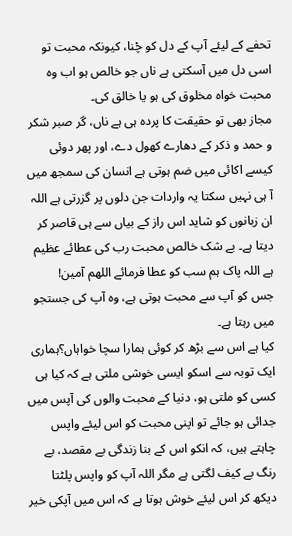تحفے کے لیئے آپ کے دل کو چْنا، کیونکہ محبت تو اسی دل میں آسکتی ہے ناں جو خالص ہو اب وہ محبت خواہ مخلوق کی ہو یا خالق کی۔
مجاز بھی تو حقیقت کا پردہ ہی ہے ناں، گر صبر شکر و حمد و ذکر کے دھارے کھول دے، اور پھر دوئی کیسے اکائی میں ضم ہوتی ہے انسان کی سمجھ میں آ ہی نہیں سکتا یہ واردات جن دلوں پر گزرتی ہے اللہ ان زبانوں کو شاید اس راز کے بیاں سے ہی قاصر کر دیتا ہے۔ بے شک خالص محبت رب کی عطائے عظیم ہے اللہ پاک ہم سب کو عطا فرمائے اللھم آمین!
جس کو آپ سے محبت ہوتی ہے، وہ آپ کی جستجو میں رہتا ہے۔
کیا ہے اس سے بڑھ کر کوئی ہمارا سچا خواہاں؟ہماری ایک توبہ سے اسکو ایسی خوشی ملتی ہے کہ کیا ہی کسی کو ملتی ہو، دنیا کے محبت والوں کی آپس میں جدائی ہو جائے تو اپنی محبت کو اس لیئے واپس چاہتے ہیں، کہ انکو اس کے بنا زندگی بے مقصد، بے رنگ بے کیف لگتی ہے مگر اللہ آپ کو واپس پلٹتا دیکھ کر اس لیئے خوش ہوتا ہے کہ اس میں آپکی خیر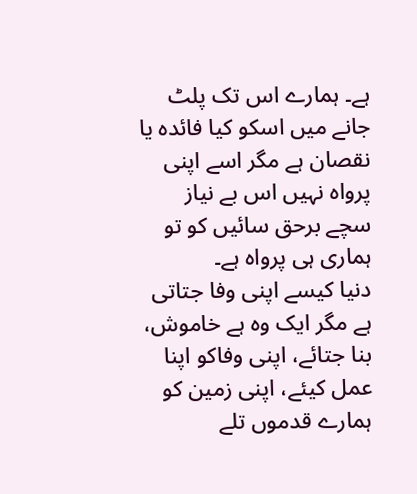ہے۔ ہمارے اس تک پلٹ جانے میں اسکو کیا فائدہ یا نقصان ہے مگر اسے اپنی پرواہ نہیں اس بے نیاز سچے برحق سائیں کو تو ہماری ہی پرواہ ہے۔
دنیا کیسے اپنی وفا جتاتی ہے مگر ایک وہ ہے خاموش، بنا جتائے، اپنی وفاکو اپنا عمل کیئے، اپنی زمین کو ہمارے قدموں تلے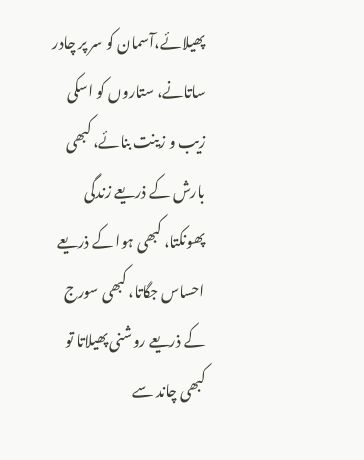پھیلائے،آسمان کو سر پر چادر ساتانے، ستاروں کو اسکی زیب و زینت بنائے، کبھی بارش کے ذریعے زندگی پھونکتا، کبھی ہوا کے ذریعے احساس جگاتا، کبھی سورج کے ذریعے روشنی پھیلاتا تو کبھی چاند سے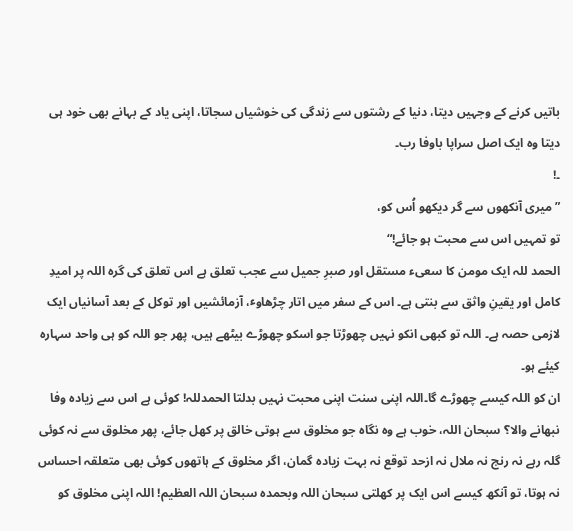باتیں کرنے کے وجہیں دیتا، دنیا کے رشتوں سے زندگی کی خوشیاں سجاتا، اپنی یاد کے بہانے بھی خود ہی دیتا وہ ایک اصل سراپا باوفا رب۔
۔!
”میری آنکھوں سے گر دیکھو اُس کو،
تو تمہیں اس سے محبت ہو جائے!“
الحمد للہ ایک مومن کا سعیء مستقل اور صبرِ جمیل سے عجب تعلق ہے اس تعلق کی گرہ اللہ پر امیدِ کامل اور یقینِ واثق سے بنتی ہے۔ اس کے سفر میں اتار چڑھاوٴ، آزمائشیں اور توکل کے بعد آسانیاں ایک لازمی حصہ ہے۔ اللہ تو کبھی انکو نہیں چھوڑتا جو اسکو چھوڑے بیٹھے ہیں، پھر جو اللہ کو ہی واحد سہارہ کیئے ہو۔
ان کو اللہ کیسے چھوڑے گا۔اللہ اپنی سنت اپنی محبت نہیں بدلتا الحمدللہ! کوئی ہے اس سے زیادہ وفا نبھانے والا؟ سبحان اللہ، خوب ہے وہ نگاہ جو مخلوق سے ہوتی خالق پر کھل جائے، پھر مخلوق سے نہ کوئی گلہ رہے نہ رنج نہ ملال نہ ازحد توقع نہ بہت زیادہ گمان، اگر مخلوق کے ہاتھوں کوئی بھی متعلقہ احساس نہ ہوتا، تو آنکھ کیسے اس ایک پر کھلتی سبحان اللہ وبحمدہ سبحان اللہ العظیم! اللہ اپنی مخلوق کو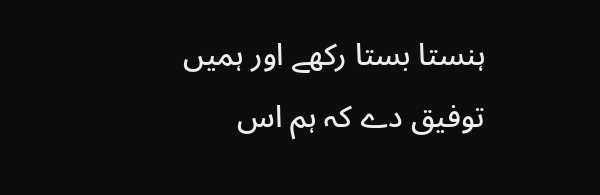ہنستا بستا رکھے اور ہمیں توفیق دے کہ ہم اس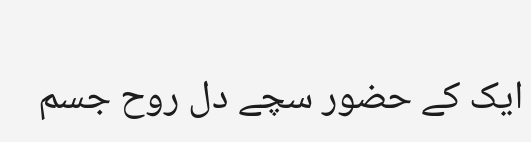ایک کے حضور سچے دل روح جسم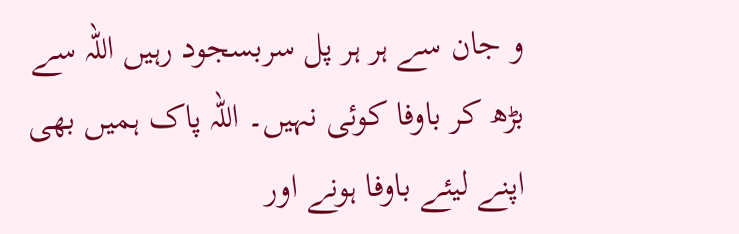و جان سے ہر ہر پل سربسجود رہیں اللہ سے بڑھ کر باوفا کوئی نہیں۔ اللہ پاک ہمیں بھی اپنے لیئے باوفا ہونے اور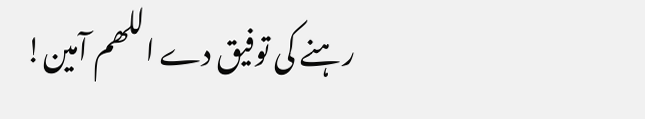رہنے کی توفیق دے اللھم آمین!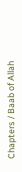Chapters / Baab of Allah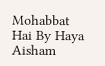Mohabbat Hai By Haya Aisham